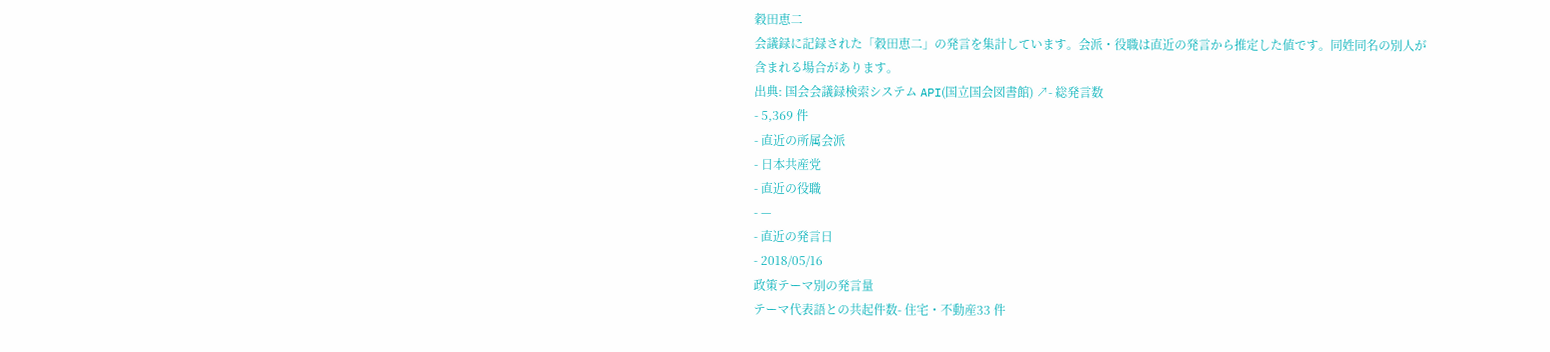穀田恵二
会議録に記録された「穀田恵二」の発言を集計しています。会派・役職は直近の発言から推定した値です。同姓同名の別人が含まれる場合があります。
出典: 国会会議録検索システム API(国立国会図書館) ↗- 総発言数
- 5,369 件
- 直近の所属会派
- 日本共産党
- 直近の役職
- —
- 直近の発言日
- 2018/05/16
政策テーマ別の発言量
テーマ代表語との共起件数- 住宅・不動産33 件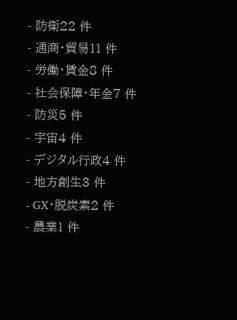- 防衛22 件
- 通商・貿易11 件
- 労働・賃金8 件
- 社会保障・年金7 件
- 防災5 件
- 宇宙4 件
- デジタル行政4 件
- 地方創生3 件
- GX・脱炭素2 件
- 農業1 件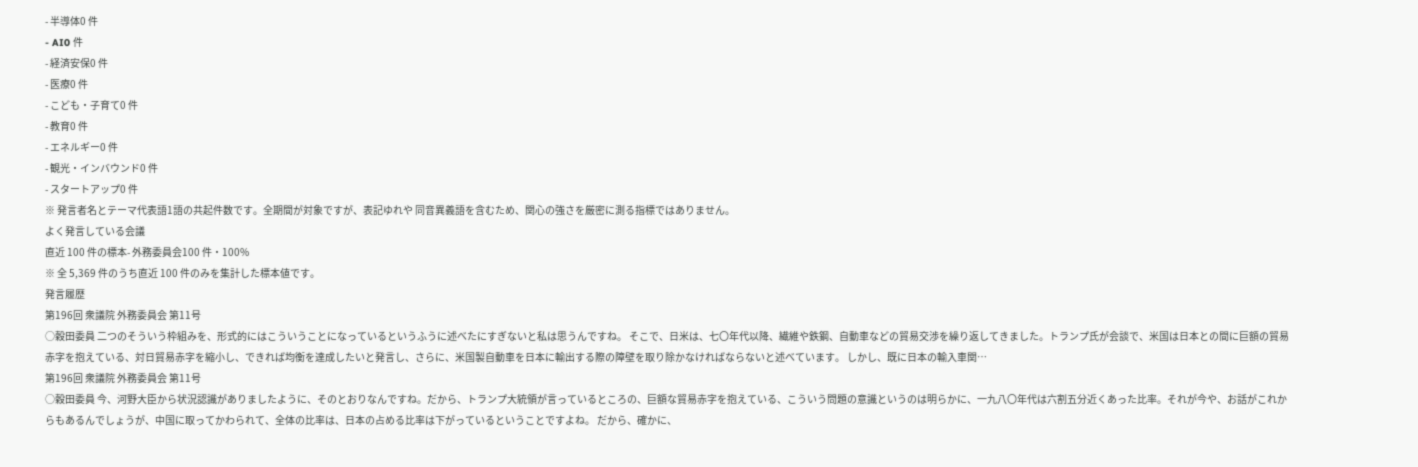- 半導体0 件
- AI0 件
- 経済安保0 件
- 医療0 件
- こども・子育て0 件
- 教育0 件
- エネルギー0 件
- 観光・インバウンド0 件
- スタートアップ0 件
※ 発言者名とテーマ代表語1語の共起件数です。全期間が対象ですが、表記ゆれや 同音異義語を含むため、関心の強さを厳密に測る指標ではありません。
よく発言している会議
直近 100 件の標本- 外務委員会100 件・100%
※ 全 5,369 件のうち直近 100 件のみを集計した標本値です。
発言履歴
第196回 衆議院 外務委員会 第11号
○穀田委員 二つのそういう枠組みを、形式的にはこういうことになっているというふうに述べたにすぎないと私は思うんですね。 そこで、日米は、七〇年代以降、繊維や鉄鋼、自動車などの貿易交渉を繰り返してきました。トランプ氏が会談で、米国は日本との間に巨額の貿易赤字を抱えている、対日貿易赤字を縮小し、できれば均衡を達成したいと発言し、さらに、米国製自動車を日本に輸出する際の障壁を取り除かなければならないと述べています。 しかし、既に日本の輸入車関…
第196回 衆議院 外務委員会 第11号
○穀田委員 今、河野大臣から状況認識がありましたように、そのとおりなんですね。だから、トランプ大統領が言っているところの、巨額な貿易赤字を抱えている、こういう問題の意識というのは明らかに、一九八〇年代は六割五分近くあった比率。それが今や、お話がこれからもあるんでしょうが、中国に取ってかわられて、全体の比率は、日本の占める比率は下がっているということですよね。 だから、確かに、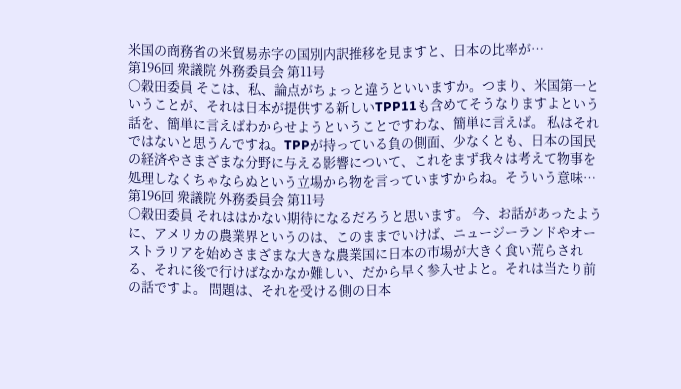米国の商務省の米貿易赤字の国別内訳推移を見ますと、日本の比率が…
第196回 衆議院 外務委員会 第11号
○穀田委員 そこは、私、論点がちょっと違うといいますか。つまり、米国第一ということが、それは日本が提供する新しいTPP11も含めてそうなりますよという話を、簡単に言えばわからせようということですわな、簡単に言えば。 私はそれではないと思うんですね。TPPが持っている負の側面、少なくとも、日本の国民の経済やさまざまな分野に与える影響について、これをまず我々は考えて物事を処理しなくちゃならぬという立場から物を言っていますからね。そういう意味…
第196回 衆議院 外務委員会 第11号
○穀田委員 それははかない期待になるだろうと思います。 今、お話があったように、アメリカの農業界というのは、このままでいけば、ニュージーランドやオーストラリアを始めさまざまな大きな農業国に日本の市場が大きく食い荒らされる、それに後で行けばなかなか難しい、だから早く参入せよと。それは当たり前の話ですよ。 問題は、それを受ける側の日本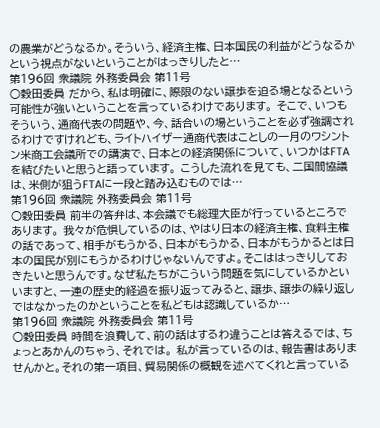の農業がどうなるか。そういう、経済主権、日本国民の利益がどうなるかという視点がないということがはっきりしたと…
第196回 衆議院 外務委員会 第11号
○穀田委員 だから、私は明確に、際限のない譲歩を迫る場となるという可能性が強いということを言っているわけであります。 そこで、いつもそういう、通商代表の問題や、今、話合いの場ということを必ず強調されるわけですけれども、ライトハイザー通商代表はことしの一月のワシントン米商工会議所での講演で、日本との経済関係について、いつかはFTAを結びたいと思うと語っています。 こうした流れを見ても、二国間協議は、米側が狙うFTAに一段と踏み込むものでは…
第196回 衆議院 外務委員会 第11号
○穀田委員 前半の答弁は、本会議でも総理大臣が行っているところであります。 我々が危惧しているのは、やはり日本の経済主権、食料主権の話であって、相手がもうかる、日本がもうかる、日本がもうかるとは日本の国民が別にもうかるわけじゃないんですよ。そこははっきりしておきたいと思うんです。なぜ私たちがこういう問題を気にしているかといいますと、一連の歴史的経過を振り返ってみると、譲歩、譲歩の繰り返しではなかったのかということを私どもは認識しているか…
第196回 衆議院 外務委員会 第11号
○穀田委員 時間を浪費して、前の話はするわ違うことは答えるでは、ちょっとあかんのちゃう、それでは。 私が言っているのは、報告書はありませんかと。それの第一項目、貿易関係の概観を述べてくれと言っている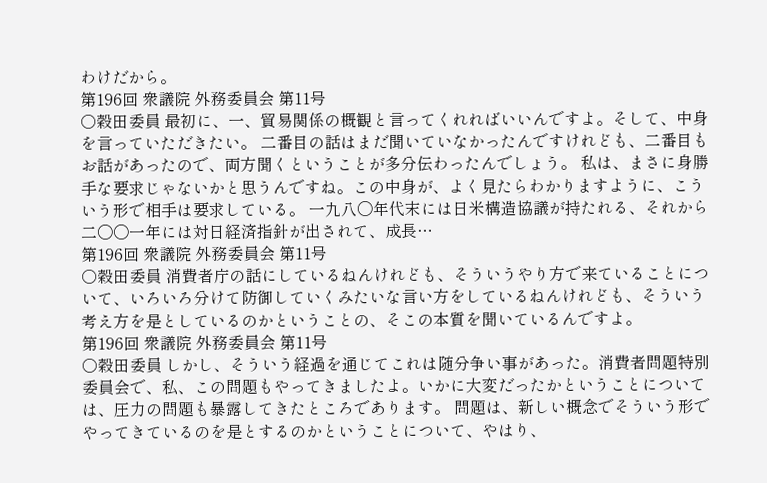わけだから。
第196回 衆議院 外務委員会 第11号
○穀田委員 最初に、一、貿易関係の概観と言ってくれればいいんですよ。そして、中身を言っていただきたい。 二番目の話はまだ聞いていなかったんですけれども、二番目もお話があったので、両方聞くということが多分伝わったんでしょう。 私は、まさに身勝手な要求じゃないかと思うんですね。この中身が、よく見たらわかりますように、こういう形で相手は要求している。 一九八〇年代末には日米構造協議が持たれる、それから二〇〇一年には対日経済指針が出されて、成長…
第196回 衆議院 外務委員会 第11号
○穀田委員 消費者庁の話にしているねんけれども、そういうやり方で来ていることについて、いろいろ分けて防御していくみたいな言い方をしているねんけれども、そういう考え方を是としているのかということの、そこの本質を聞いているんですよ。
第196回 衆議院 外務委員会 第11号
○穀田委員 しかし、そういう経過を通じてこれは随分争い事があった。消費者問題特別委員会で、私、この問題もやってきましたよ。いかに大変だったかということについては、圧力の問題も暴露してきたところであります。 問題は、新しい概念でそういう形でやってきているのを是とするのかということについて、やはり、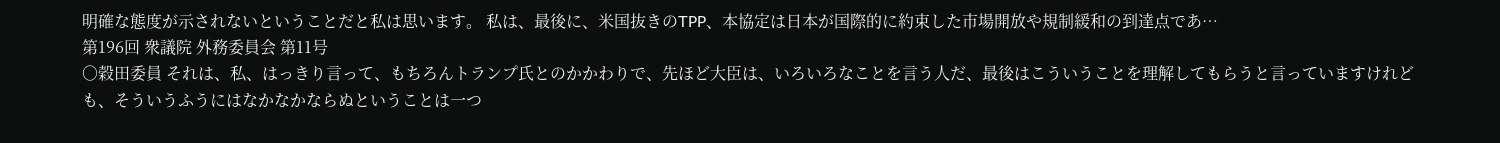明確な態度が示されないということだと私は思います。 私は、最後に、米国抜きのTPP、本協定は日本が国際的に約束した市場開放や規制緩和の到達点であ…
第196回 衆議院 外務委員会 第11号
○穀田委員 それは、私、はっきり言って、もちろんトランプ氏とのかかわりで、先ほど大臣は、いろいろなことを言う人だ、最後はこういうことを理解してもらうと言っていますけれども、そういうふうにはなかなかならぬということは一つ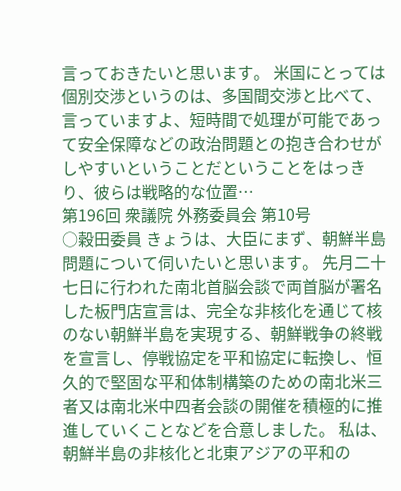言っておきたいと思います。 米国にとっては個別交渉というのは、多国間交渉と比べて、言っていますよ、短時間で処理が可能であって安全保障などの政治問題との抱き合わせがしやすいということだということをはっきり、彼らは戦略的な位置…
第196回 衆議院 外務委員会 第10号
○穀田委員 きょうは、大臣にまず、朝鮮半島問題について伺いたいと思います。 先月二十七日に行われた南北首脳会談で両首脳が署名した板門店宣言は、完全な非核化を通じて核のない朝鮮半島を実現する、朝鮮戦争の終戦を宣言し、停戦協定を平和協定に転換し、恒久的で堅固な平和体制構築のための南北米三者又は南北米中四者会談の開催を積極的に推進していくことなどを合意しました。 私は、朝鮮半島の非核化と北東アジアの平和の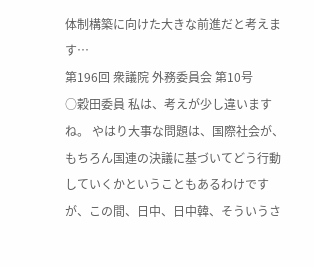体制構築に向けた大きな前進だと考えます…
第196回 衆議院 外務委員会 第10号
○穀田委員 私は、考えが少し違いますね。 やはり大事な問題は、国際社会が、もちろん国連の決議に基づいてどう行動していくかということもあるわけですが、この間、日中、日中韓、そういうさ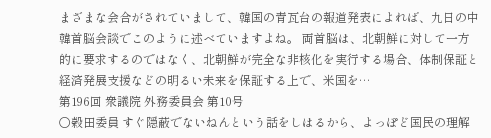まざまな会合がされていまして、韓国の青瓦台の報道発表によれば、九日の中韓首脳会談でこのように述べていますよね。 両首脳は、北朝鮮に対して一方的に要求するのではなく、北朝鮮が完全な非核化を実行する場合、体制保証と経済発展支援などの明るい未来を保証する上で、米国を…
第196回 衆議院 外務委員会 第10号
○穀田委員 すぐ隠蔽でないねんという話をしはるから、よっぽど国民の理解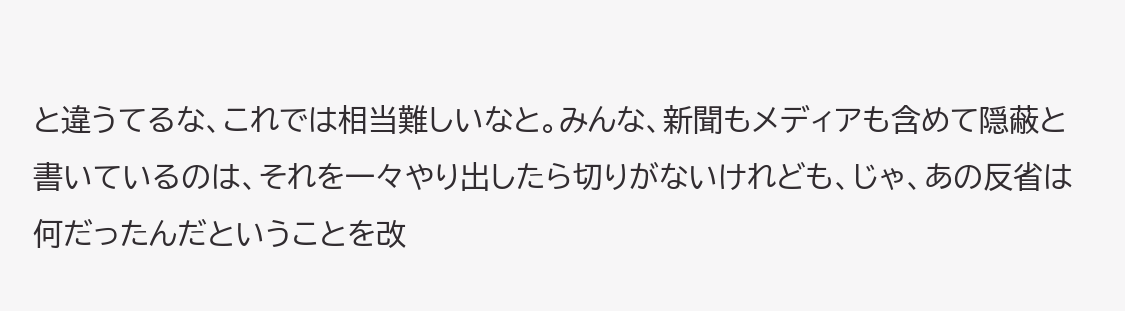と違うてるな、これでは相当難しいなと。みんな、新聞もメディアも含めて隠蔽と書いているのは、それを一々やり出したら切りがないけれども、じゃ、あの反省は何だったんだということを改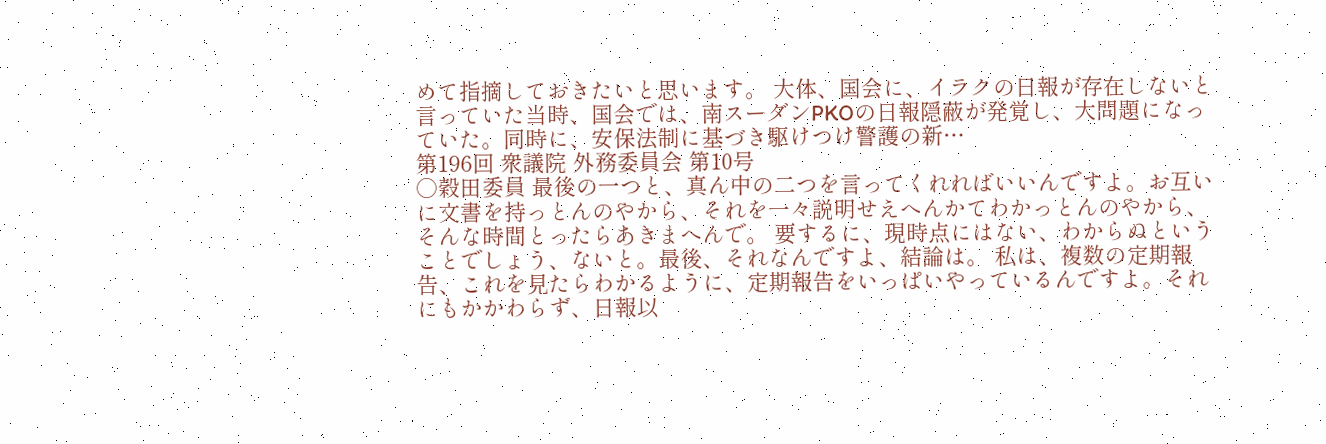めて指摘しておきたいと思います。 大体、国会に、イラクの日報が存在しないと言っていた当時、国会では、南スーダンPKOの日報隠蔽が発覚し、大問題になっていた。同時に、安保法制に基づき駆けつけ警護の新…
第196回 衆議院 外務委員会 第10号
○穀田委員 最後の一つと、真ん中の二つを言ってくれればいいんですよ。お互いに文書を持っとんのやから、それを一々説明せえへんかてわかっとんのやから、そんな時間とったらあきまへんで。 要するに、現時点にはない、わからぬということでしょう、ないと。最後、それなんですよ、結論は。 私は、複数の定期報告、これを見たらわかるように、定期報告をいっぱいやっているんですよ。それにもかかわらず、日報以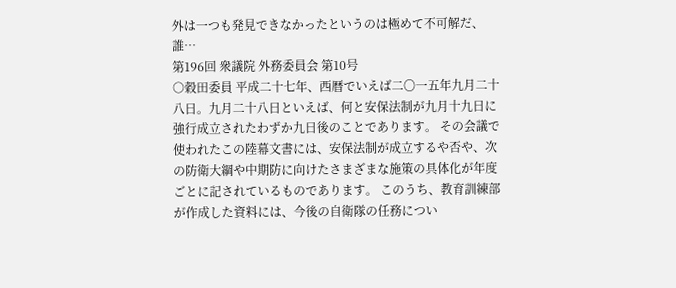外は一つも発見できなかったというのは極めて不可解だ、誰…
第196回 衆議院 外務委員会 第10号
○穀田委員 平成二十七年、西暦でいえば二〇一五年九月二十八日。九月二十八日といえば、何と安保法制が九月十九日に強行成立されたわずか九日後のことであります。 その会議で使われたこの陸幕文書には、安保法制が成立するや否や、次の防衛大綱や中期防に向けたさまざまな施策の具体化が年度ごとに記されているものであります。 このうち、教育訓練部が作成した資料には、今後の自衛隊の任務につい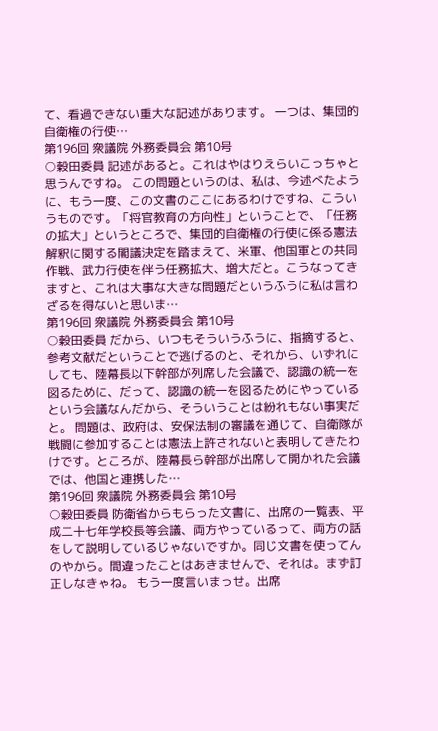て、看過できない重大な記述があります。 一つは、集団的自衛権の行使…
第196回 衆議院 外務委員会 第10号
○穀田委員 記述があると。これはやはりえらいこっちゃと思うんですね。 この問題というのは、私は、今述べたように、もう一度、この文書のここにあるわけですね、こういうものです。「将官教育の方向性」ということで、「任務の拡大」というところで、集団的自衛権の行使に係る憲法解釈に関する閣議決定を踏まえて、米軍、他国軍との共同作戦、武力行使を伴う任務拡大、増大だと。こうなってきますと、これは大事な大きな問題だというふうに私は言わざるを得ないと思いま…
第196回 衆議院 外務委員会 第10号
○穀田委員 だから、いつもそういうふうに、指摘すると、参考文献だということで逃げるのと、それから、いずれにしても、陸幕長以下幹部が列席した会議で、認識の統一を図るために、だって、認識の統一を図るためにやっているという会議なんだから、そういうことは紛れもない事実だと。 問題は、政府は、安保法制の審議を通じて、自衛隊が戦闘に参加することは憲法上許されないと表明してきたわけです。ところが、陸幕長ら幹部が出席して開かれた会議では、他国と連携した…
第196回 衆議院 外務委員会 第10号
○穀田委員 防衛省からもらった文書に、出席の一覧表、平成二十七年学校長等会議、両方やっているって、両方の話をして説明しているじゃないですか。同じ文書を使ってんのやから。間違ったことはあきませんで、それは。まず訂正しなきゃね。 もう一度言いまっせ。出席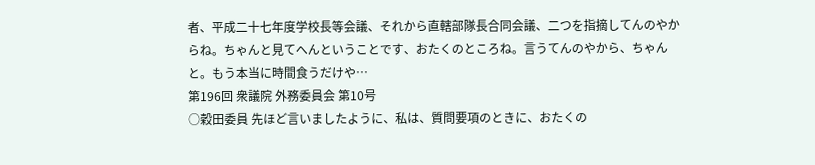者、平成二十七年度学校長等会議、それから直轄部隊長合同会議、二つを指摘してんのやからね。ちゃんと見てへんということです、おたくのところね。言うてんのやから、ちゃんと。もう本当に時間食うだけや…
第196回 衆議院 外務委員会 第10号
○穀田委員 先ほど言いましたように、私は、質問要項のときに、おたくの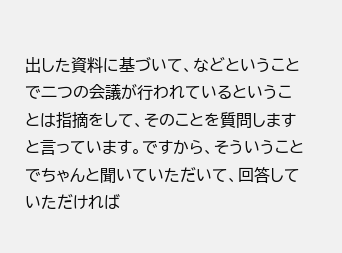出した資料に基づいて、などということで二つの会議が行われているということは指摘をして、そのことを質問しますと言っています。ですから、そういうことでちゃんと聞いていただいて、回答していただければ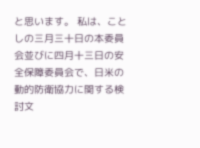と思います。 私は、ことしの三月三十日の本委員会並びに四月十三日の安全保障委員会で、日米の動的防衛協力に関する検討文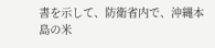書を示して、防衛省内で、沖縄本島の米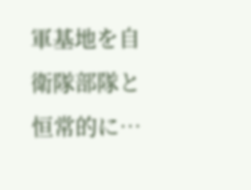軍基地を自衛隊部隊と恒常的に…